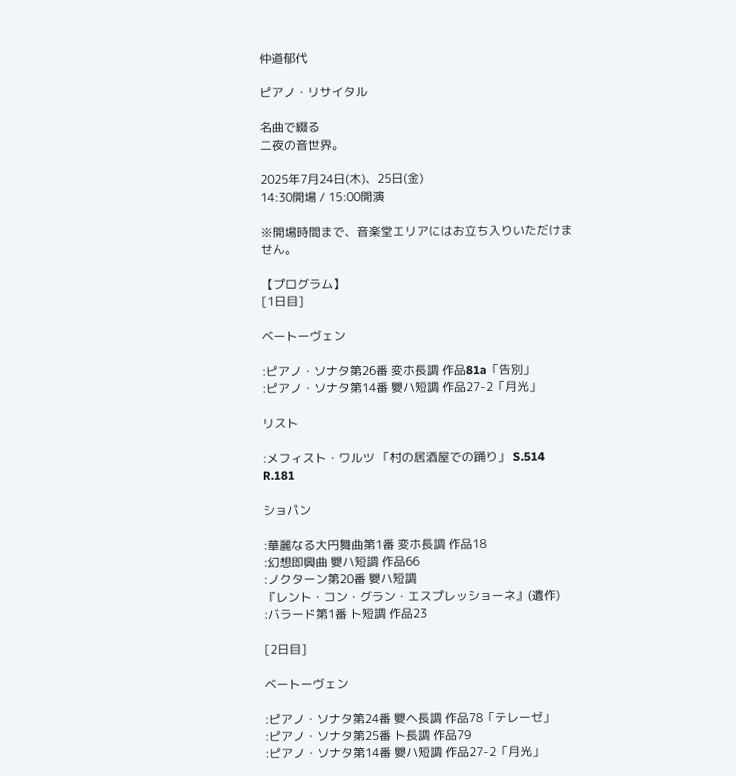仲道郁代

ピアノ・リサイタル

名曲で綴る
二夜の音世界。

2025年7月24日(木)、25日(金)
14:30開場 / 15:00開演

※開場時間まで、音楽堂エリアにはお立ち入りいただけません。

【プログラム】
[1日目]

ベートーヴェン

:ピアノ・ソナタ第26番 変ホ長調 作品81a「告別」
:ピアノ・ソナタ第14番 嬰ハ短調 作品27-2「月光」

リスト

:メフィスト・ワルツ 「村の居酒屋での踊り」 S.514 R.181

ショパン

:華麗なる大円舞曲第1番 変ホ長調 作品18
:幻想即興曲 嬰ハ短調 作品66
:ノクターン第20番 嬰ハ短調
『レント・コン・グラン・エスプレッショーネ』(遺作)
:バラード第1番 ト短調 作品23

[2日目]

ベートーヴェン

:ピアノ・ソナタ第24番 嬰ヘ長調 作品78「テレーゼ」
:ピアノ・ソナタ第25番 ト長調 作品79
:ピアノ・ソナタ第14番 嬰ハ短調 作品27-2「月光」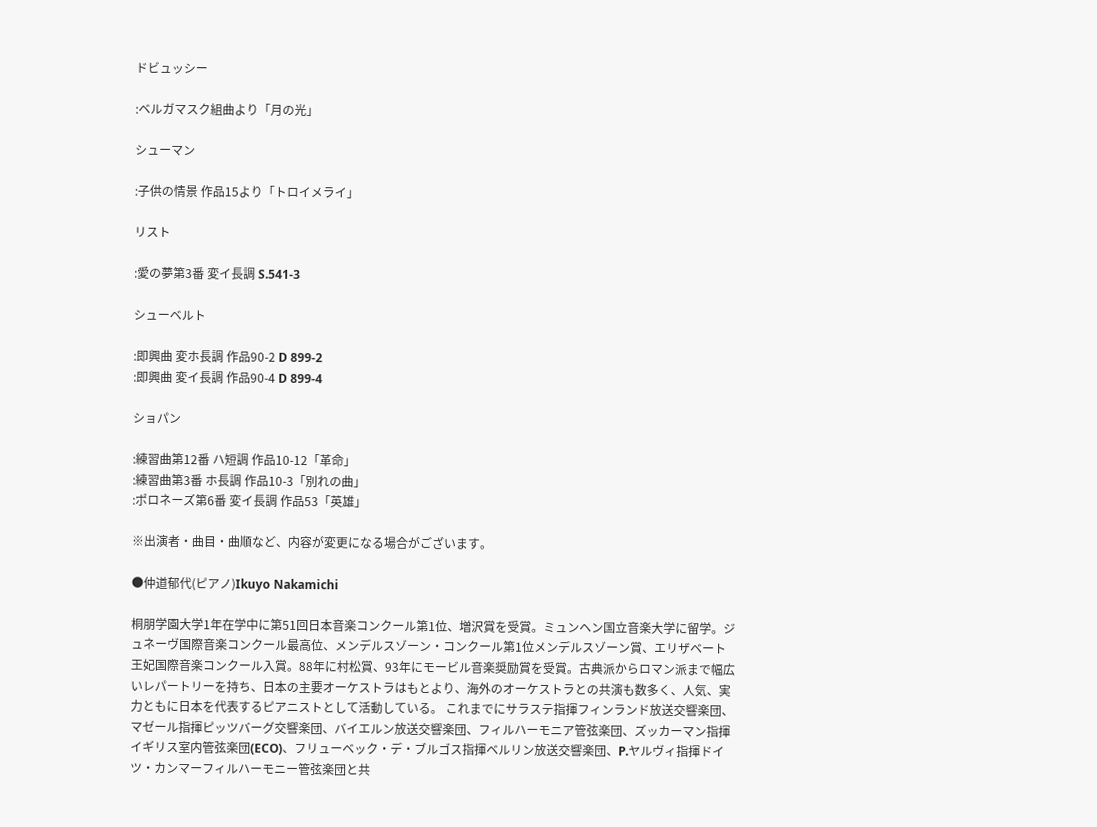ドビュッシー

:ベルガマスク組曲より「月の光」

シューマン

:子供の情景 作品15より「トロイメライ」

リスト

:愛の夢第3番 変イ長調 S.541-3

シューベルト

:即興曲 変ホ長調 作品90-2 D 899-2
:即興曲 変イ長調 作品90-4 D 899-4

ショパン

:練習曲第12番 ハ短調 作品10-12「革命」
:練習曲第3番 ホ長調 作品10-3「別れの曲」
:ポロネーズ第6番 変イ長調 作品53「英雄」

※出演者・曲目・曲順など、内容が変更になる場合がございます。

●仲道郁代(ピアノ)Ikuyo Nakamichi

桐朋学園大学1年在学中に第51回日本音楽コンクール第1位、増沢賞を受賞。ミュンヘン国立音楽大学に留学。ジュネーヴ国際音楽コンクール最高位、メンデルスゾーン・コンクール第1位メンデルスゾーン賞、エリザベート王妃国際音楽コンクール入賞。88年に村松賞、93年にモービル音楽奨励賞を受賞。古典派からロマン派まで幅広いレパートリーを持ち、日本の主要オーケストラはもとより、海外のオーケストラとの共演も数多く、人気、実力ともに日本を代表するピアニストとして活動している。 これまでにサラステ指揮フィンランド放送交響楽団、マゼール指揮ピッツバーグ交響楽団、バイエルン放送交響楽団、フィルハーモニア管弦楽団、ズッカーマン指揮イギリス室内管弦楽団(ECO)、フリューベック・デ・ブルゴス指揮ベルリン放送交響楽団、P.ヤルヴィ指揮ドイツ・カンマーフィルハーモニー管弦楽団と共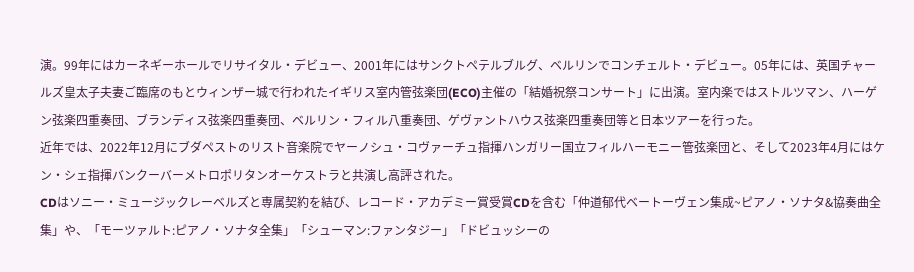演。99年にはカーネギーホールでリサイタル・デビュー、2001年にはサンクトペテルブルグ、ベルリンでコンチェルト・デビュー。05年には、英国チャールズ皇太子夫妻ご臨席のもとウィンザー城で行われたイギリス室内管弦楽団(ECO)主催の「結婚祝祭コンサート」に出演。室内楽ではストルツマン、ハーゲン弦楽四重奏団、ブランディス弦楽四重奏団、ベルリン・フィル八重奏団、ゲヴァントハウス弦楽四重奏団等と日本ツアーを行った。
近年では、2022年12月にブダペストのリスト音楽院でヤーノシュ・コヴァーチュ指揮ハンガリー国立フィルハーモニー管弦楽団と、そして2023年4月にはケン・シェ指揮バンクーバーメトロポリタンオーケストラと共演し高評された。
CDはソニー・ミュージックレーベルズと専属契約を結び、レコード・アカデミー賞受賞CDを含む「仲道郁代ベートーヴェン集成~ピアノ・ソナタ&協奏曲全集」や、「モーツァルト:ピアノ・ソナタ全集」「シューマン:ファンタジー」「ドビュッシーの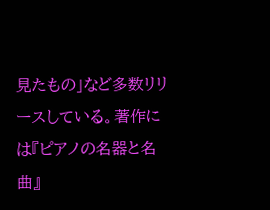見たもの」など多数リリースしている。著作には『ピアノの名器と名曲』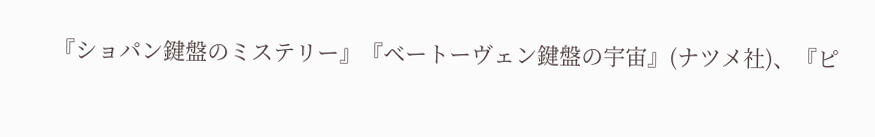『ショパン鍵盤のミステリー』『ベートーヴェン鍵盤の宇宙』(ナツメ社)、『ピ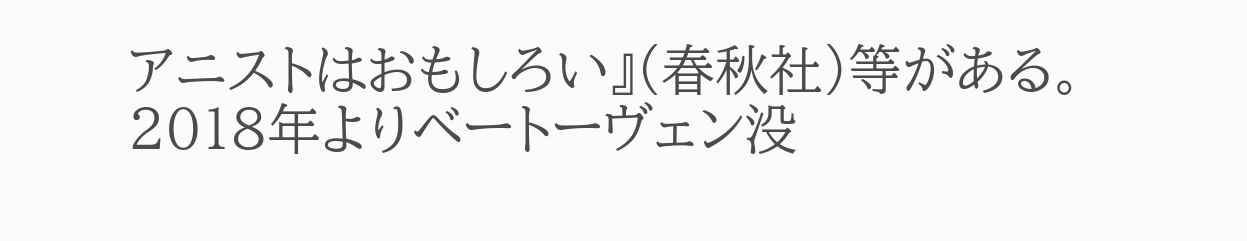アニストはおもしろい』(春秋社)等がある。
2018年よりベートーヴェン没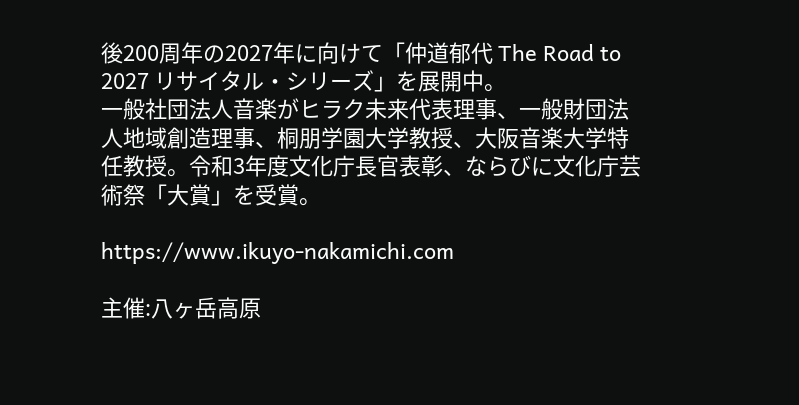後200周年の2027年に向けて「仲道郁代 The Road to 2027 リサイタル・シリーズ」を展開中。
一般社団法人音楽がヒラク未来代表理事、一般財団法人地域創造理事、桐朋学園大学教授、大阪音楽大学特任教授。令和3年度文化庁長官表彰、ならびに文化庁芸術祭「大賞」を受賞。

https://www.ikuyo-nakamichi.com

主催:八ヶ岳高原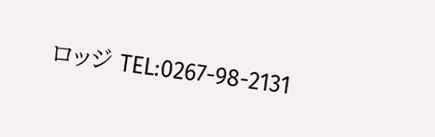ロッジ TEL:0267-98-2131